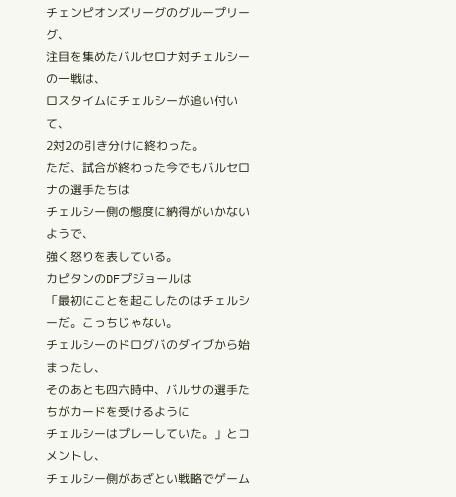チェンピオンズリーグのグループリーグ、
注目を集めたバルセロナ対チェルシーの一戦は、
ロスタイムにチェルシーが追い付いて、
2対2の引き分けに終わった。
ただ、試合が終わった今でもバルセロナの選手たちは
チェルシー側の態度に納得がいかないようで、
強く怒りを表している。
カピタンのDFプジョールは
「最初にことを起こしたのはチェルシーだ。こっちじゃない。
チェルシーのドログバのダイブから始まったし、
そのあとも四六時中、バルサの選手たちがカードを受けるように
チェルシーはプレーしていた。」とコメントし、
チェルシー側があざとい戦略でゲーム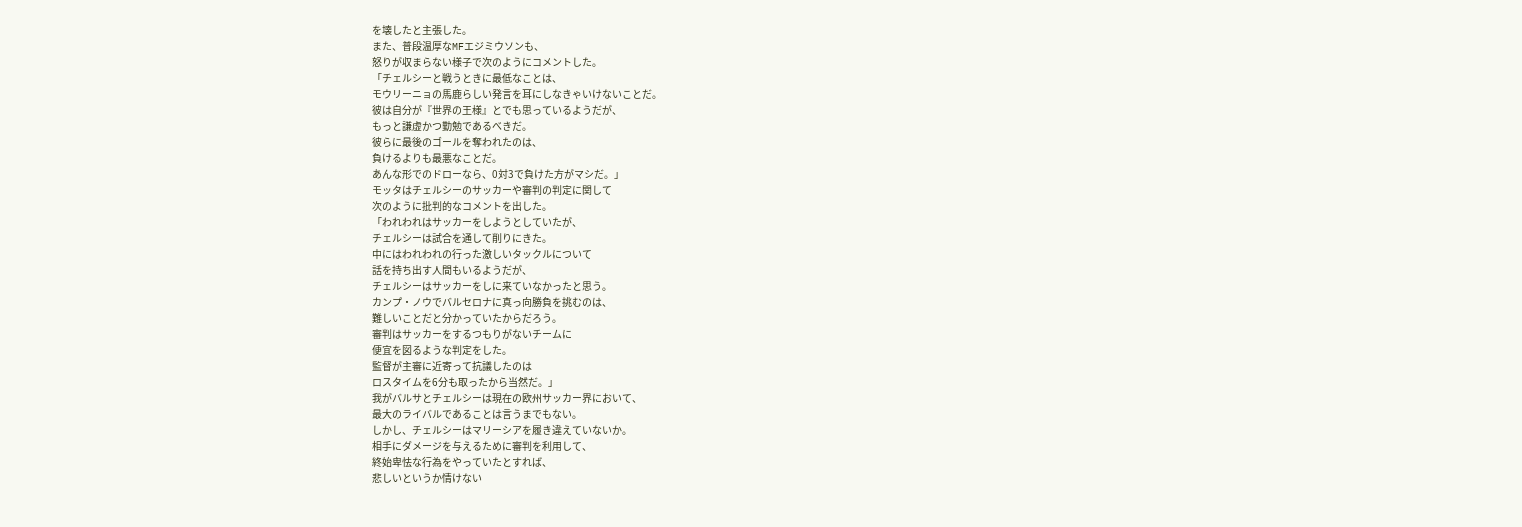を壊したと主張した。
また、普段温厚なMFエジミウソンも、
怒りが収まらない様子で次のようにコメントした。
「チェルシーと戦うときに最低なことは、
モウリーニョの馬鹿らしい発言を耳にしなきゃいけないことだ。
彼は自分が『世界の王様』とでも思っているようだが、
もっと謙虚かつ勤勉であるべきだ。
彼らに最後のゴールを奪われたのは、
負けるよりも最悪なことだ。
あんな形でのドローなら、0対3で負けた方がマシだ。」
モッタはチェルシーのサッカーや審判の判定に関して
次のように批判的なコメントを出した。
「われわれはサッカーをしようとしていたが、
チェルシーは試合を通して削りにきた。
中にはわれわれの行った激しいタックルについて
話を持ち出す人間もいるようだが、
チェルシーはサッカーをしに来ていなかったと思う。
カンプ・ノウでバルセロナに真っ向勝負を挑むのは、
難しいことだと分かっていたからだろう。
審判はサッカーをするつもりがないチームに
便宜を図るような判定をした。
監督が主審に近寄って抗議したのは
ロスタイムを6分も取ったから当然だ。」
我がバルサとチェルシーは現在の欧州サッカー界において、
最大のライバルであることは言うまでもない。
しかし、チェルシーはマリーシアを履き違えていないか。
相手にダメージを与えるために審判を利用して、
終始卑怯な行為をやっていたとすれば、
悲しいというか情けない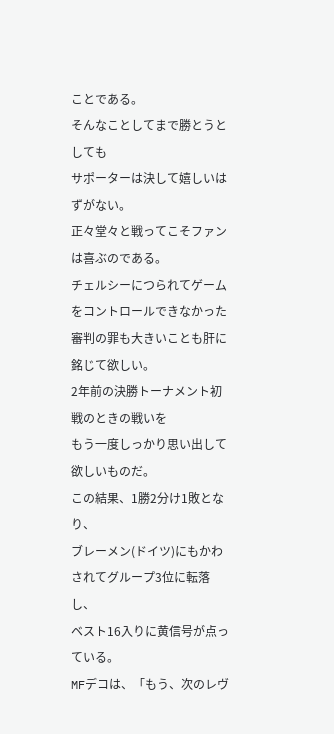ことである。
そんなことしてまで勝とうとしても
サポーターは決して嬉しいはずがない。
正々堂々と戦ってこそファンは喜ぶのである。
チェルシーにつられてゲームをコントロールできなかった
審判の罪も大きいことも肝に銘じて欲しい。
2年前の決勝トーナメント初戦のときの戦いを
もう一度しっかり思い出して欲しいものだ。
この結果、1勝2分け1敗となり、
ブレーメン(ドイツ)にもかわされてグループ3位に転落し、
ベスト16入りに黄信号が点っている。
MFデコは、「もう、次のレヴ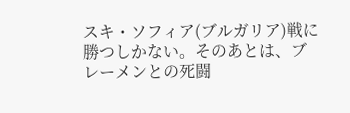スキ・ソフィア(ブルガリア)戦に
勝つしかない。そのあとは、ブレーメンとの死闘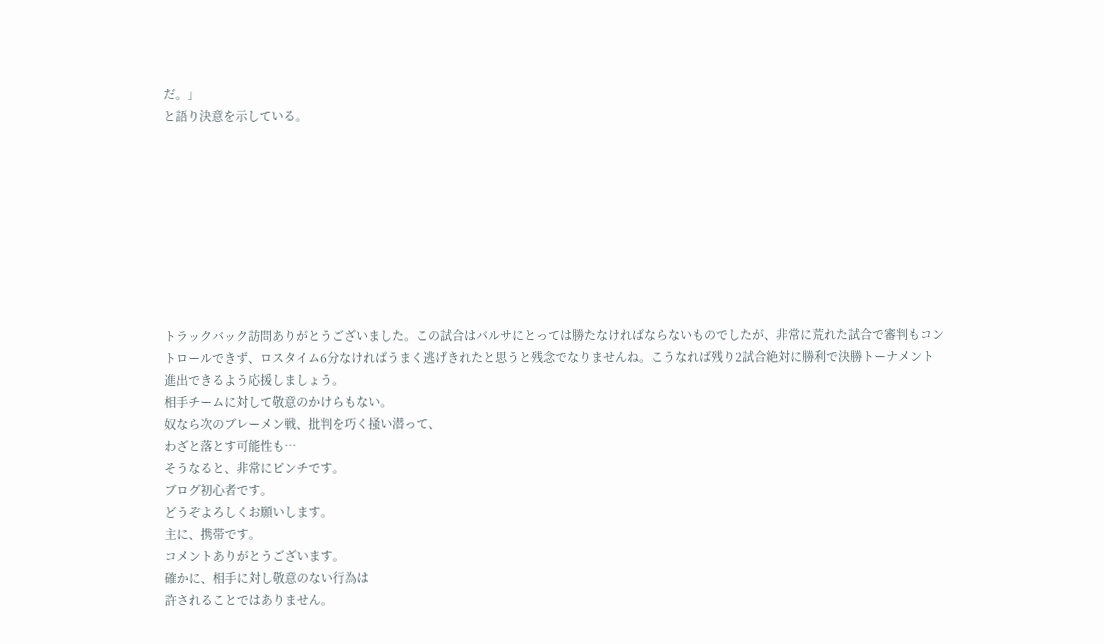だ。」
と語り決意を示している。









トラックバック訪問ありがとうございました。この試合はバルサにとっては勝たなければならないものでしたが、非常に荒れた試合で審判もコントロールできず、ロスタイム6分なければうまく逃げきれたと思うと残念でなりませんね。こうなれば残り2試合絶対に勝利で決勝トーナメント進出できるよう応援しましょう。
相手チームに対して敬意のかけらもない。
奴なら次のブレーメン戦、批判を巧く掻い潜って、
わざと落とす可能性も…
そうなると、非常にピンチです。
ブログ初心者です。
どうぞよろしくお願いします。
主に、携帯です。
コメントありがとうございます。
確かに、相手に対し敬意のない行為は
許されることではありません。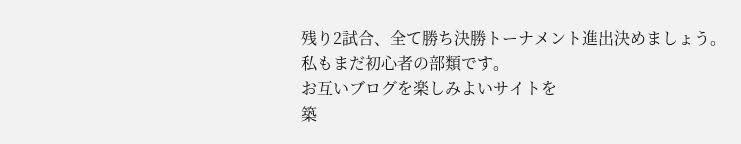残り2試合、全て勝ち決勝トーナメント進出決めましょう。
私もまだ初心者の部類です。
お互いブログを楽しみよいサイトを
築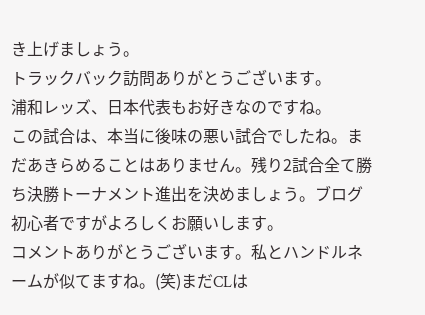き上げましょう。
トラックバック訪問ありがとうございます。
浦和レッズ、日本代表もお好きなのですね。
この試合は、本当に後味の悪い試合でしたね。まだあきらめることはありません。残り2試合全て勝ち決勝トーナメント進出を決めましょう。ブログ初心者ですがよろしくお願いします。
コメントありがとうございます。私とハンドルネームが似てますね。(笑)まだCLは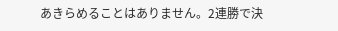あきらめることはありません。2連勝で決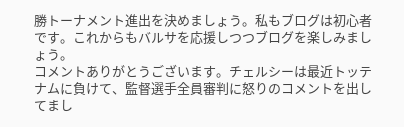勝トーナメント進出を決めましょう。私もブログは初心者です。これからもバルサを応援しつつブログを楽しみましょう。
コメントありがとうございます。チェルシーは最近トッテナムに負けて、監督選手全員審判に怒りのコメントを出してまし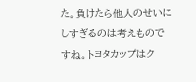た。負けたら他人のせいにしすぎるのは考えものですね。トヨタカップはク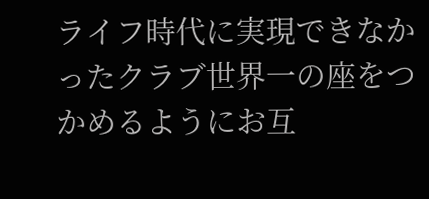ライフ時代に実現できなかったクラブ世界一の座をつかめるようにお互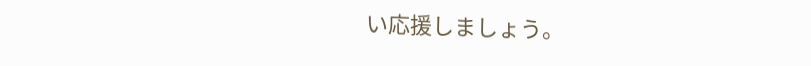い応援しましょう。